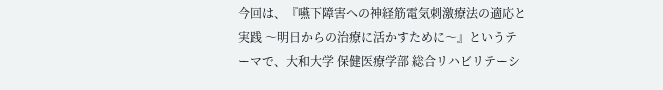今回は、『嚥下障害への神経筋電気刺激療法の適応と実践 〜明日からの治療に活かすために〜』というテーマで、大和大学 保健医療学部 総合リハビリテーシ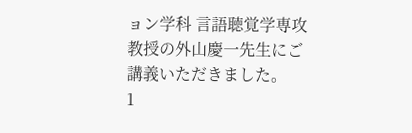ョン学科 言語聴覚学専攻 教授の外山慶一先生にご講義いただきました。
1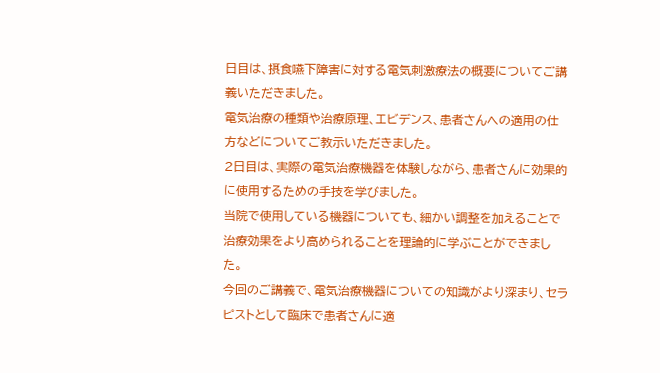日目は、摂食嚥下障害に対する電気刺激療法の概要についてご講義いただきました。
電気治療の種類や治療原理、エビデンス、患者さんへの適用の仕方などについてご教示いただきました。
2日目は、実際の電気治療機器を体験しながら、患者さんに効果的に使用するための手技を学びました。
当院で使用している機器についても、細かい調整を加えることで治療効果をより高められることを理論的に学ぶことができました。
今回のご講義で、電気治療機器についての知識がより深まり、セラピストとして臨床で患者さんに適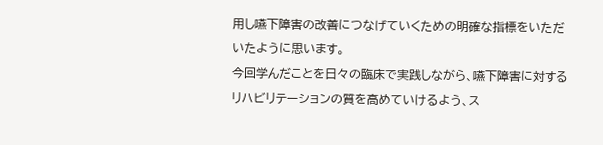用し嚥下障害の改善につなげていくための明確な指標をいただいたように思います。
今回学んだことを日々の臨床で実践しながら、嚥下障害に対するリハビリテーションの質を高めていけるよう、ス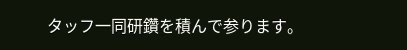タッフ一同研鑽を積んで参ります。